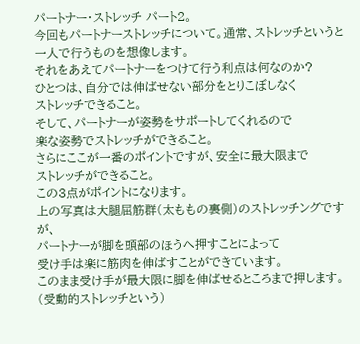パートナー・ストレッチ パート2。
今回もパートナーストレッチについて。通常、ストレッチというと一人で行うものを想像します。
それをあえてパートナーをつけて行う利点は何なのか?
ひとつは、自分では伸ばせない部分をとりこぼしなく
ストレッチできること。
そして、パートナーが姿勢をサポートしてくれるので
楽な姿勢でストレッチができること。
さらにここが一番のポイントですが、安全に最大限まで
ストレッチができること。
この3点がポイントになります。
上の写真は大腿屈筋群(太ももの裏側)のストレッチングですが、
パートナーが脚を頭部のほうへ押すことによって
受け手は楽に筋肉を伸ばすことができています。
このまま受け手が最大限に脚を伸ばせるところまで押します。
(受動的ストレッチという)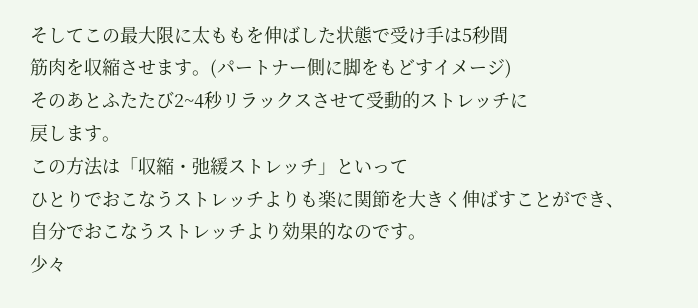そしてこの最大限に太ももを伸ばした状態で受け手は5秒間
筋肉を収縮させます。(パートナー側に脚をもどすイメージ)
そのあとふたたび2~4秒リラックスさせて受動的ストレッチに
戻します。
この方法は「収縮・弛緩ストレッチ」といって
ひとりでおこなうストレッチよりも楽に関節を大きく伸ばすことができ、
自分でおこなうストレッチより効果的なのです。
少々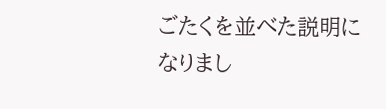ごたくを並べた説明になりまし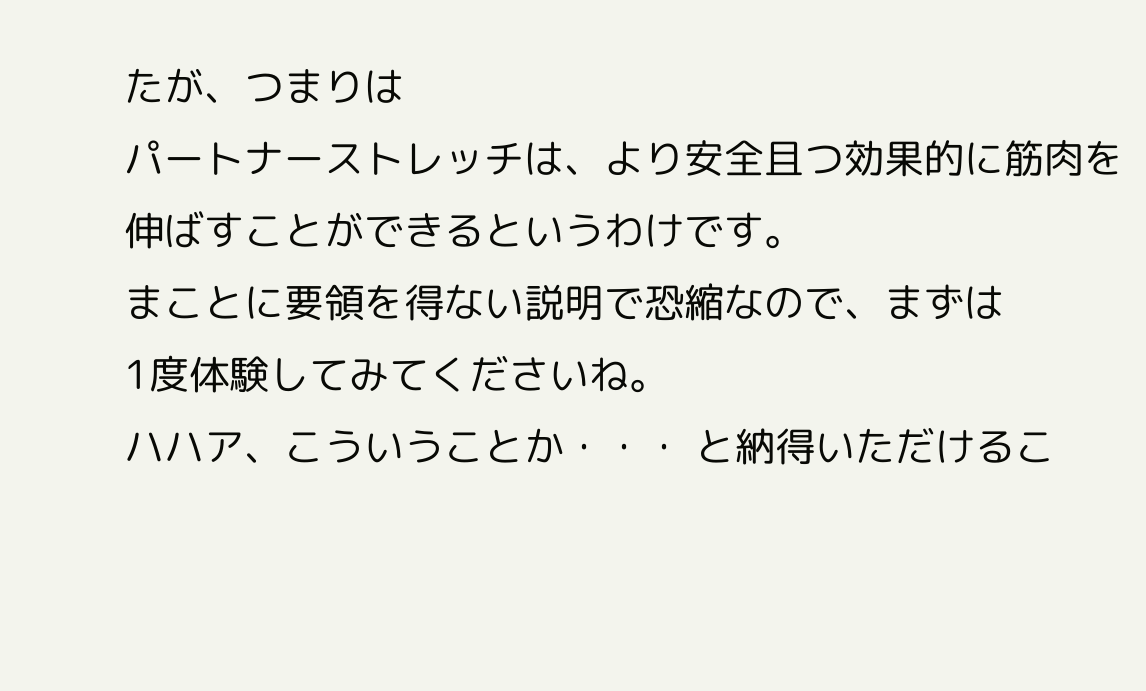たが、つまりは
パートナーストレッチは、より安全且つ効果的に筋肉を
伸ばすことができるというわけです。
まことに要領を得ない説明で恐縮なので、まずは
1度体験してみてくださいね。
ハハア、こういうことか・・・ と納得いただけるこ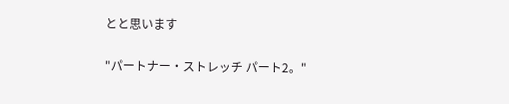とと思います

"パートナー・ストレッチ パート2。"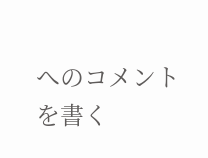へのコメントを書く